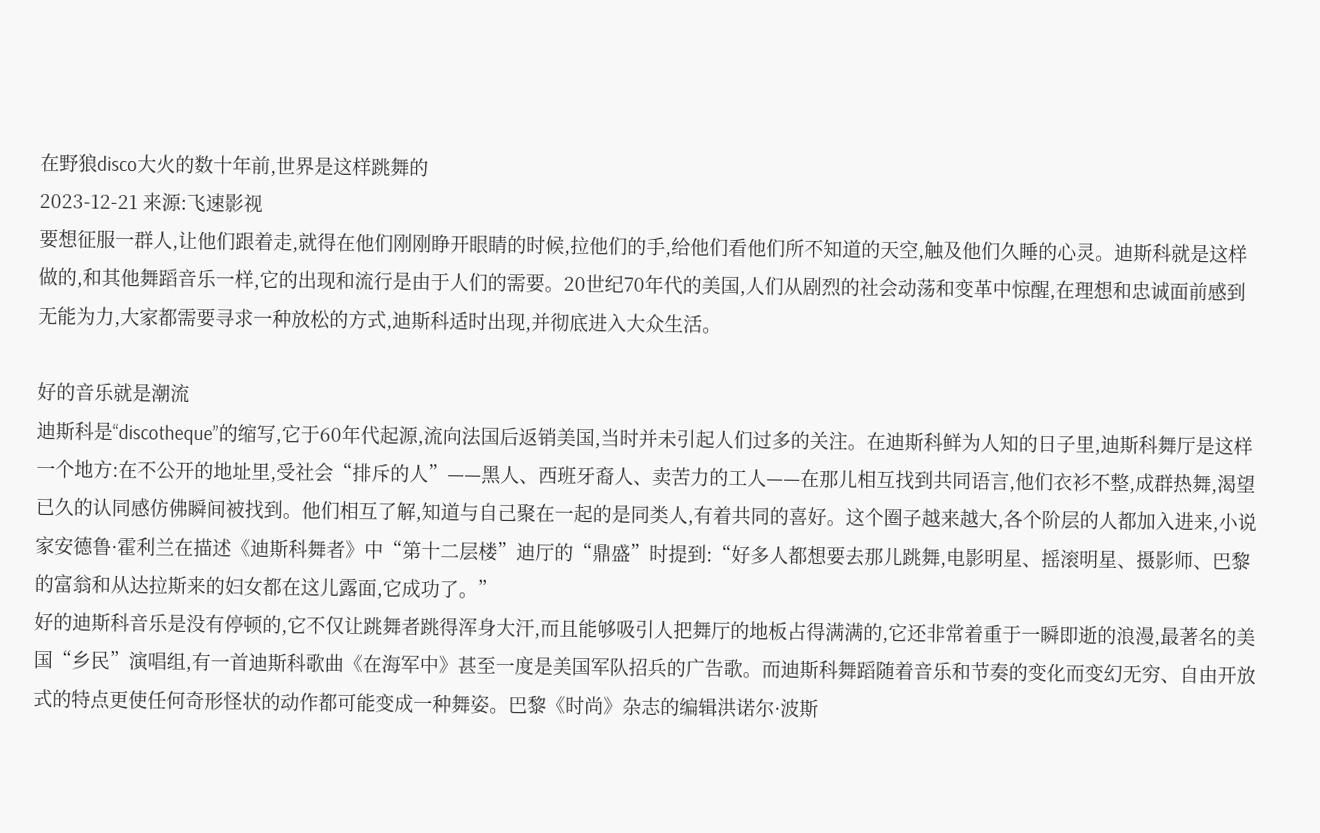在野狼disco大火的数十年前,世界是这样跳舞的
2023-12-21 来源:飞速影视
要想征服一群人,让他们跟着走,就得在他们刚刚睁开眼睛的时候,拉他们的手,给他们看他们所不知道的天空,触及他们久睡的心灵。迪斯科就是这样做的,和其他舞蹈音乐一样,它的出现和流行是由于人们的需要。20世纪70年代的美国,人们从剧烈的社会动荡和变革中惊醒,在理想和忠诚面前感到无能为力,大家都需要寻求一种放松的方式,迪斯科适时出现,并彻底进入大众生活。

好的音乐就是潮流
迪斯科是“discotheque”的缩写,它于60年代起源,流向法国后返销美国,当时并未引起人们过多的关注。在迪斯科鲜为人知的日子里,迪斯科舞厅是这样一个地方:在不公开的地址里,受社会“排斥的人”——黑人、西班牙裔人、卖苦力的工人——在那儿相互找到共同语言,他们衣衫不整,成群热舞,渴望已久的认同感仿佛瞬间被找到。他们相互了解,知道与自己聚在一起的是同类人,有着共同的喜好。这个圈子越来越大,各个阶层的人都加入进来,小说家安德鲁·霍利兰在描述《迪斯科舞者》中“第十二层楼”迪厅的“鼎盛”时提到:“好多人都想要去那儿跳舞,电影明星、摇滚明星、摄影师、巴黎的富翁和从达拉斯来的妇女都在这儿露面,它成功了。”
好的迪斯科音乐是没有停顿的,它不仅让跳舞者跳得浑身大汗,而且能够吸引人把舞厅的地板占得满满的,它还非常着重于一瞬即逝的浪漫,最著名的美国“乡民”演唱组,有一首迪斯科歌曲《在海军中》甚至一度是美国军队招兵的广告歌。而迪斯科舞蹈随着音乐和节奏的变化而变幻无穷、自由开放式的特点更使任何奇形怪状的动作都可能变成一种舞姿。巴黎《时尚》杂志的编辑洪诺尔·波斯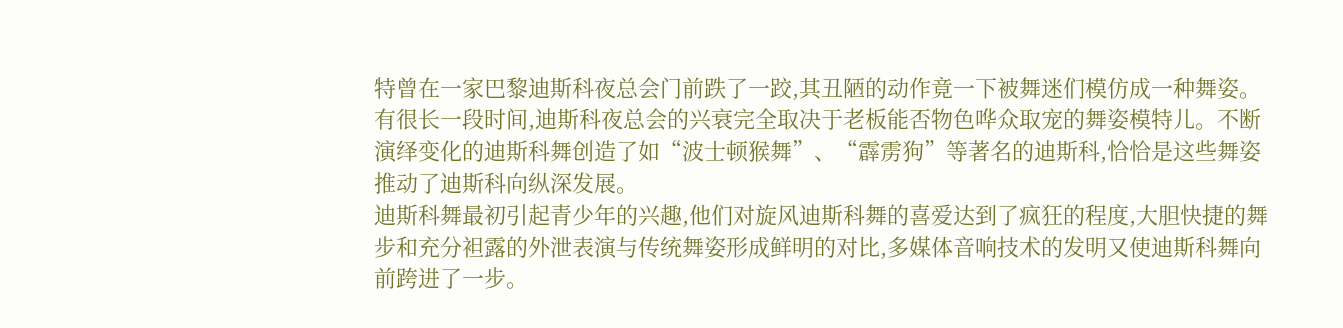特曾在一家巴黎迪斯科夜总会门前跌了一跤,其丑陋的动作竟一下被舞迷们模仿成一种舞姿。有很长一段时间,迪斯科夜总会的兴衰完全取决于老板能否物色哗众取宠的舞姿模特儿。不断演绎变化的迪斯科舞创造了如“波士顿猴舞”、“霹雳狗”等著名的迪斯科,恰恰是这些舞姿推动了迪斯科向纵深发展。
迪斯科舞最初引起青少年的兴趣,他们对旋风迪斯科舞的喜爱达到了疯狂的程度,大胆快捷的舞步和充分袒露的外泄表演与传统舞姿形成鲜明的对比,多媒体音响技术的发明又使迪斯科舞向前跨进了一步。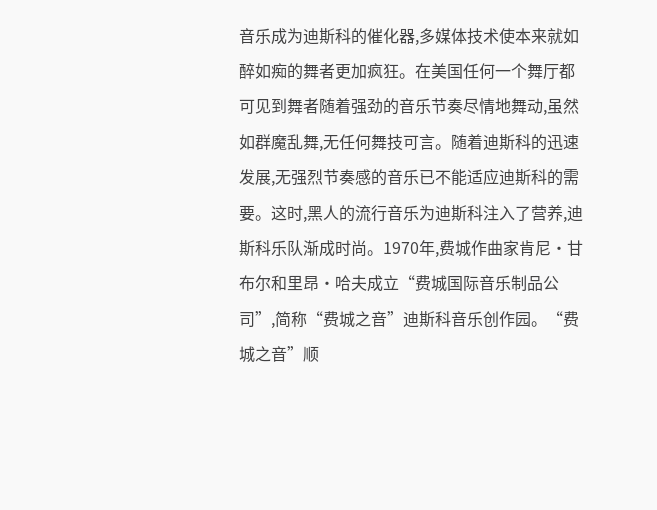音乐成为迪斯科的催化器,多媒体技术使本来就如醉如痴的舞者更加疯狂。在美国任何一个舞厅都可见到舞者随着强劲的音乐节奏尽情地舞动,虽然如群魔乱舞,无任何舞技可言。随着迪斯科的迅速发展,无强烈节奏感的音乐已不能适应迪斯科的需要。这时,黑人的流行音乐为迪斯科注入了营养,迪斯科乐队渐成时尚。1970年,费城作曲家肯尼·甘布尔和里昂·哈夫成立“费城国际音乐制品公司”,简称“费城之音”迪斯科音乐创作园。“费城之音”顺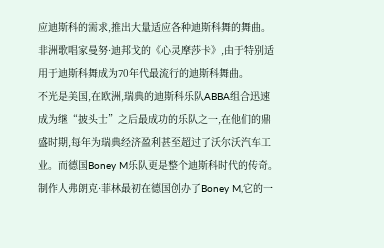应迪斯科的需求,推出大量适应各种迪斯科舞的舞曲。非洲歌唱家曼努·迪邦戈的《心灵摩莎卡》,由于特别适用于迪斯科舞成为70年代最流行的迪斯科舞曲。
不光是美国,在欧洲,瑞典的迪斯科乐队ABBA组合迅速成为继“披头士”之后最成功的乐队之一,在他们的鼎盛时期,每年为瑞典经济盈利甚至超过了沃尔沃汽车工业。而德国Boney M乐队更是整个迪斯科时代的传奇。制作人弗朗克·菲林最初在德国创办了Boney M,它的一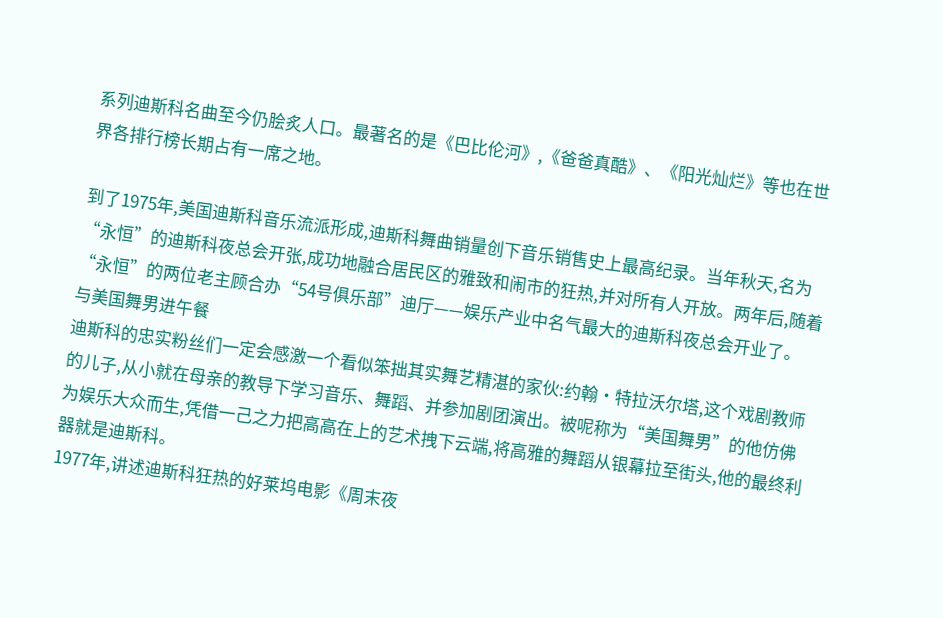系列迪斯科名曲至今仍脍炙人口。最著名的是《巴比伦河》,《爸爸真酷》、《阳光灿烂》等也在世界各排行榜长期占有一席之地。

到了1975年,美国迪斯科音乐流派形成,迪斯科舞曲销量创下音乐销售史上最高纪录。当年秋天,名为“永恒”的迪斯科夜总会开张,成功地融合居民区的雅致和闹市的狂热,并对所有人开放。两年后,随着“永恒”的两位老主顾合办“54号俱乐部”迪厅——娱乐产业中名气最大的迪斯科夜总会开业了。
与美国舞男进午餐
迪斯科的忠实粉丝们一定会感激一个看似笨拙其实舞艺精湛的家伙:约翰·特拉沃尔塔,这个戏剧教师的儿子,从小就在母亲的教导下学习音乐、舞蹈、并参加剧团演出。被呢称为“美国舞男”的他仿佛为娱乐大众而生,凭借一己之力把高高在上的艺术拽下云端,将高雅的舞蹈从银幕拉至街头,他的最终利器就是迪斯科。
1977年,讲述迪斯科狂热的好莱坞电影《周末夜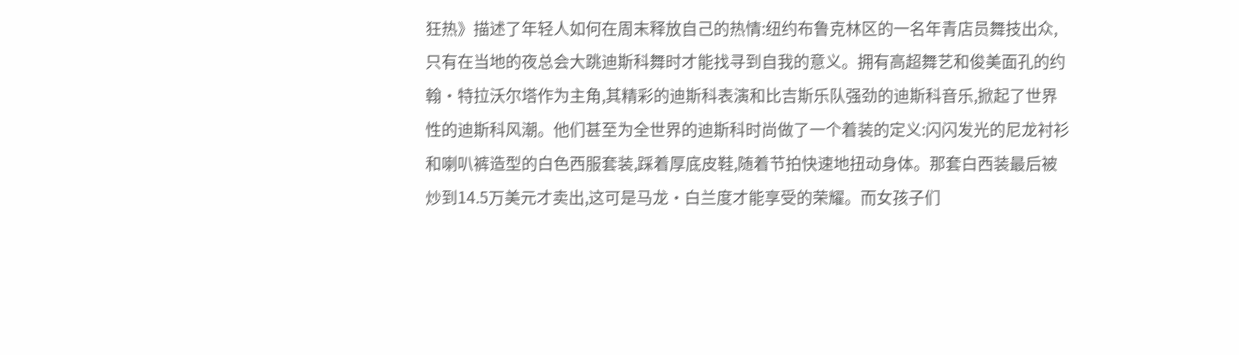狂热》描述了年轻人如何在周末释放自己的热情:纽约布鲁克林区的一名年青店员舞技出众,只有在当地的夜总会大跳迪斯科舞时才能找寻到自我的意义。拥有高超舞艺和俊美面孔的约翰·特拉沃尔塔作为主角,其精彩的迪斯科表演和比吉斯乐队强劲的迪斯科音乐,掀起了世界性的迪斯科风潮。他们甚至为全世界的迪斯科时尚做了一个着装的定义:闪闪发光的尼龙衬衫和喇叭裤造型的白色西服套装,踩着厚底皮鞋,随着节拍快速地扭动身体。那套白西装最后被炒到14.5万美元才卖出,这可是马龙·白兰度才能享受的荣耀。而女孩子们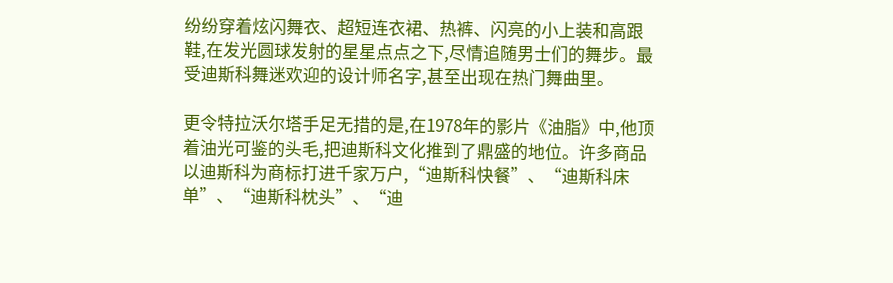纷纷穿着炫闪舞衣、超短连衣裙、热裤、闪亮的小上装和高跟鞋,在发光圆球发射的星星点点之下,尽情追随男士们的舞步。最受迪斯科舞迷欢迎的设计师名字,甚至出现在热门舞曲里。

更令特拉沃尔塔手足无措的是,在1978年的影片《油脂》中,他顶着油光可鉴的头毛,把迪斯科文化推到了鼎盛的地位。许多商品以迪斯科为商标打进千家万户,“迪斯科快餐”、“迪斯科床单”、“迪斯科枕头”、“迪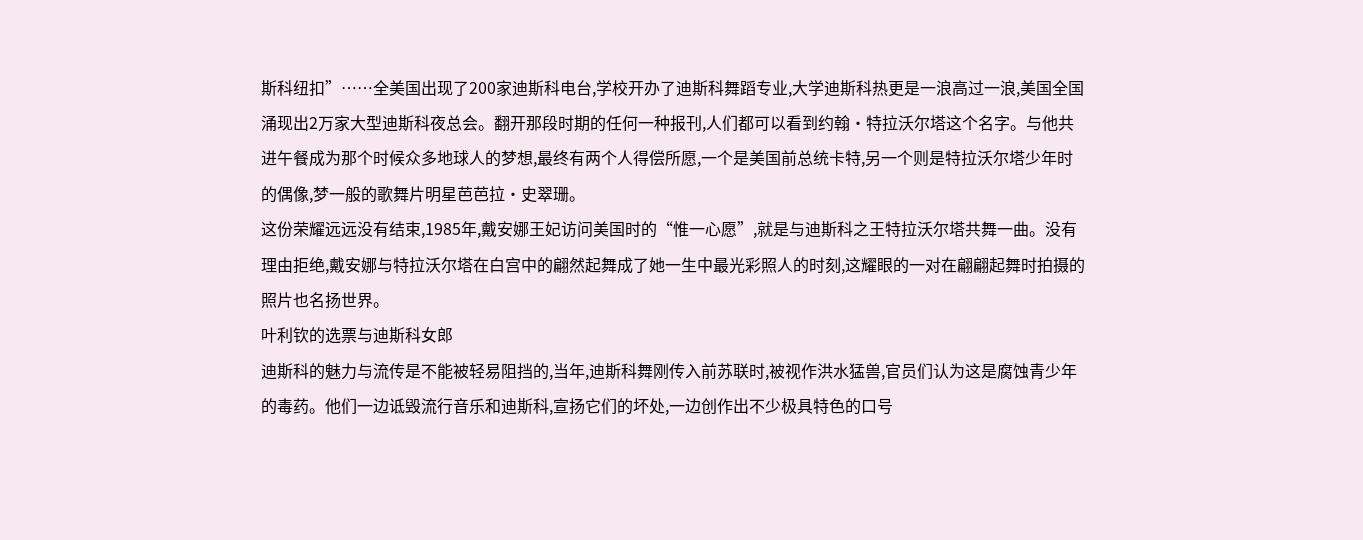斯科纽扣”……全美国出现了200家迪斯科电台,学校开办了迪斯科舞蹈专业,大学迪斯科热更是一浪高过一浪,美国全国涌现出2万家大型迪斯科夜总会。翻开那段时期的任何一种报刊,人们都可以看到约翰·特拉沃尔塔这个名字。与他共进午餐成为那个时候众多地球人的梦想,最终有两个人得偿所愿,一个是美国前总统卡特,另一个则是特拉沃尔塔少年时的偶像,梦一般的歌舞片明星芭芭拉·史翠珊。
这份荣耀远远没有结束,1985年,戴安娜王妃访问美国时的“惟一心愿”,就是与迪斯科之王特拉沃尔塔共舞一曲。没有理由拒绝,戴安娜与特拉沃尔塔在白宫中的翩然起舞成了她一生中最光彩照人的时刻,这耀眼的一对在翩翩起舞时拍摄的照片也名扬世界。
叶利钦的选票与迪斯科女郎
迪斯科的魅力与流传是不能被轻易阻挡的,当年,迪斯科舞刚传入前苏联时,被视作洪水猛兽,官员们认为这是腐蚀青少年的毒药。他们一边诋毁流行音乐和迪斯科,宣扬它们的坏处,一边创作出不少极具特色的口号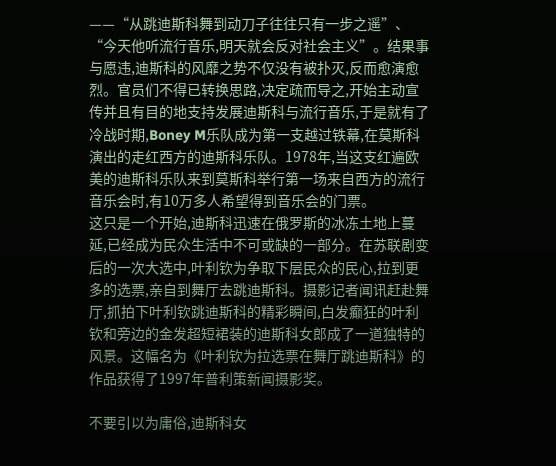——“从跳迪斯科舞到动刀子往往只有一步之遥”、“今天他听流行音乐,明天就会反对社会主义”。结果事与愿违,迪斯科的风靡之势不仅没有被扑灭,反而愈演愈烈。官员们不得已转换思路,决定疏而导之,开始主动宣传并且有目的地支持发展迪斯科与流行音乐,于是就有了冷战时期,Boney M乐队成为第一支越过铁幕,在莫斯科演出的走红西方的迪斯科乐队。1978年,当这支红遍欧美的迪斯科乐队来到莫斯科举行第一场来自西方的流行音乐会时,有10万多人希望得到音乐会的门票。
这只是一个开始,迪斯科迅速在俄罗斯的冰冻土地上蔓延,已经成为民众生活中不可或缺的一部分。在苏联剧变后的一次大选中,叶利钦为争取下层民众的民心,拉到更多的选票,亲自到舞厅去跳迪斯科。摄影记者闻讯赶赴舞厅,抓拍下叶利钦跳迪斯科的精彩瞬间,白发癫狂的叶利钦和旁边的金发超短裙装的迪斯科女郎成了一道独特的风景。这幅名为《叶利钦为拉选票在舞厅跳迪斯科》的作品获得了1997年普利策新闻摄影奖。

不要引以为庸俗,迪斯科女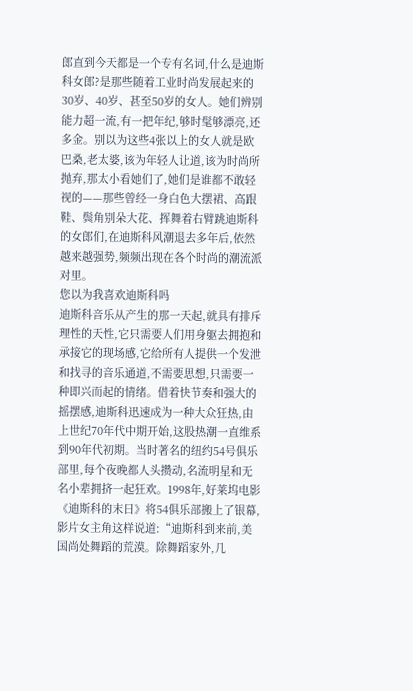郎直到今天都是一个专有名词,什么是迪斯科女郎?是那些随着工业时尚发展起来的30岁、40岁、甚至50岁的女人。她们辨别能力超一流,有一把年纪,够时髦够漂亮,还多金。别以为这些4张以上的女人就是欧巴桑,老太婆,该为年轻人让道,该为时尚所抛弃,那太小看她们了,她们是谁都不敢轻视的——那些曾经一身白色大摆裙、高跟鞋、鬓角别朵大花、挥舞着右臂跳迪斯科的女郎们,在迪斯科风潮退去多年后,依然越来越强势,频频出现在各个时尚的潮流派对里。
您以为我喜欢迪斯科吗
迪斯科音乐从产生的那一天起,就具有排斥理性的天性,它只需要人们用身躯去拥抱和承接它的现场感,它给所有人提供一个发泄和找寻的音乐通道,不需要思想,只需要一种即兴而起的情绪。借着快节奏和强大的摇摆感,迪斯科迅速成为一种大众狂热,由上世纪70年代中期开始,这股热潮一直维系到90年代初期。当时著名的纽约54号俱乐部里,每个夜晚都人头攒动,名流明星和无名小辈拥挤一起狂欢。1998年,好莱坞电影《迪斯科的末日》将54俱乐部搬上了银幕,影片女主角这样说道:“迪斯科到来前,美国尚处舞蹈的荒漠。除舞蹈家外,几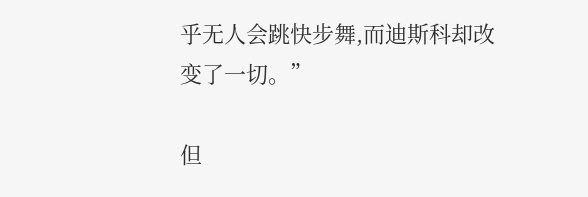乎无人会跳快步舞,而迪斯科却改变了一切。”

但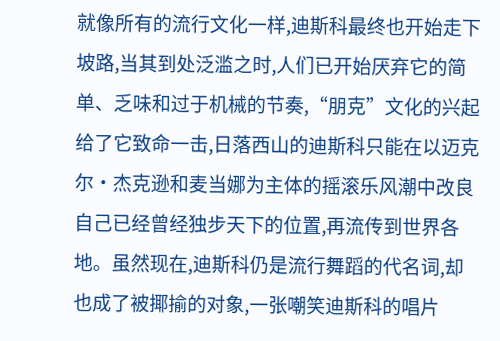就像所有的流行文化一样,迪斯科最终也开始走下坡路,当其到处泛滥之时,人们已开始厌弃它的简单、乏味和过于机械的节奏,“朋克”文化的兴起给了它致命一击,日落西山的迪斯科只能在以迈克尔·杰克逊和麦当娜为主体的摇滚乐风潮中改良自己已经曾经独步天下的位置,再流传到世界各地。虽然现在,迪斯科仍是流行舞蹈的代名词,却也成了被揶揄的对象,一张嘲笑迪斯科的唱片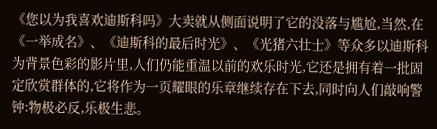《您以为我喜欢迪斯科吗》大卖就从侧面说明了它的没落与尴尬,当然,在《一举成名》、《迪斯科的最后时光》、《光猪六壮士》等众多以迪斯科为背景色彩的影片里,人们仍能重温以前的欢乐时光,它还是拥有着一批固定欣赏群体的,它将作为一页耀眼的乐章继续存在下去,同时向人们敲响警钟:物极必反,乐极生悲。